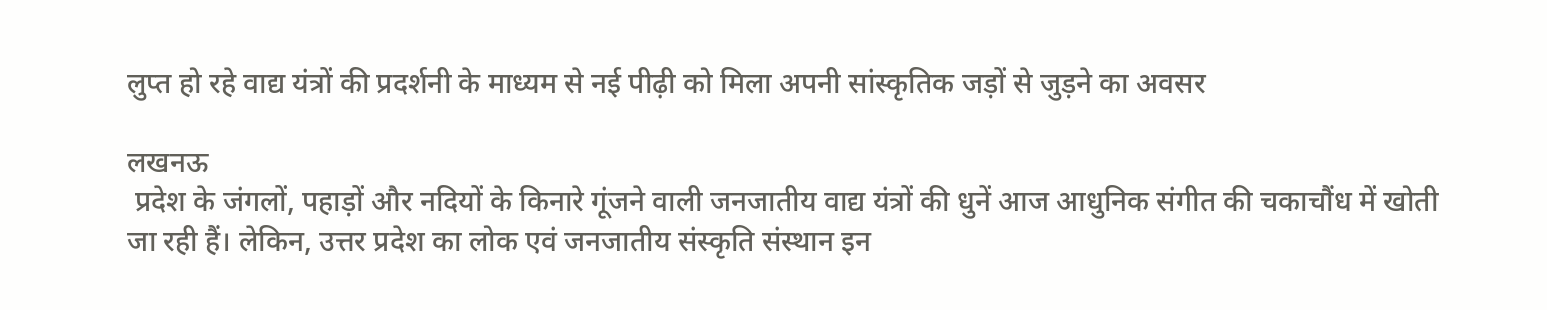लुप्त हो रहे वाद्य यंत्रों की प्रदर्शनी के माध्यम से नई पीढ़ी को मिला अपनी सांस्कृतिक जड़ों से जुड़ने का अवसर

लखनऊ
 प्रदेश के जंगलों, पहाड़ों और नदियों के किनारे गूंजने वाली जनजातीय वाद्य यंत्रों की धुनें आज आधुनिक संगीत की चकाचौंध में खोती जा रही हैं। लेकिन, उत्तर प्रदेश का लोक एवं जनजातीय संस्कृति संस्थान इन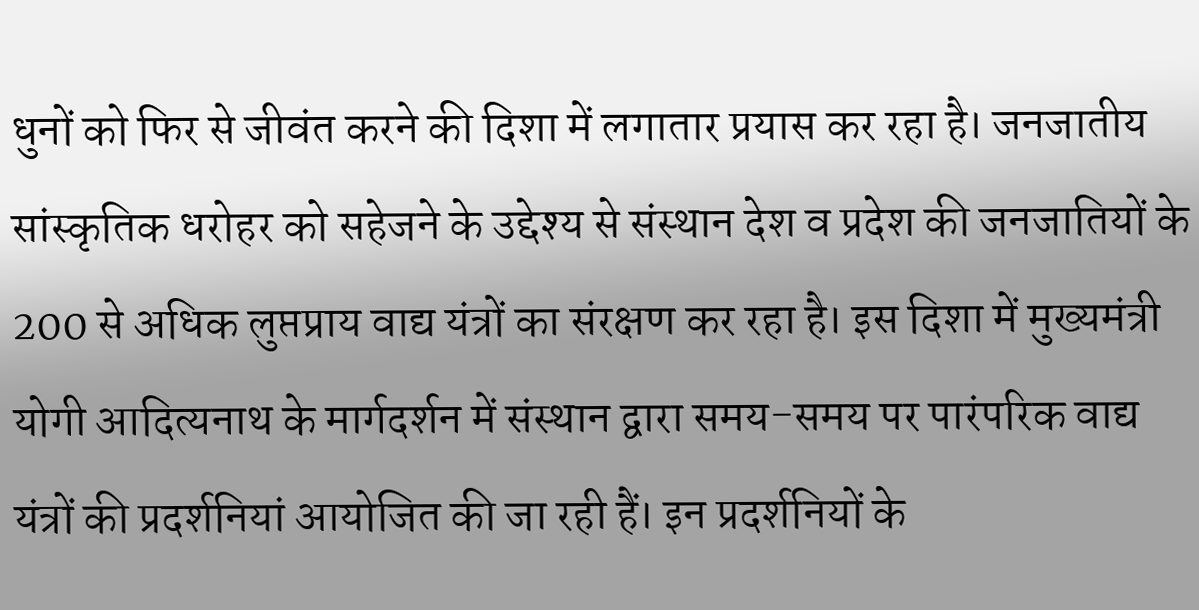धुनों को फिर से जीवंत करने की दिशा में लगातार प्रयास कर रहा है। जनजातीय सांस्कृतिक धरोहर को सहेजने के उद्देश्य से संस्थान देश व प्रदेश की जनजातियों के 200 से अधिक लुप्तप्राय वाद्य यंत्रों का संरक्षण कर रहा है। इस दिशा में मुख्यमंत्री योगी आदित्यनाथ के मार्गदर्शन में संस्थान द्वारा समय-समय पर पारंपरिक वाद्य यंत्रों की प्रदर्शनियां आयोजित की जा रही हैं। इन प्रदर्शनियों के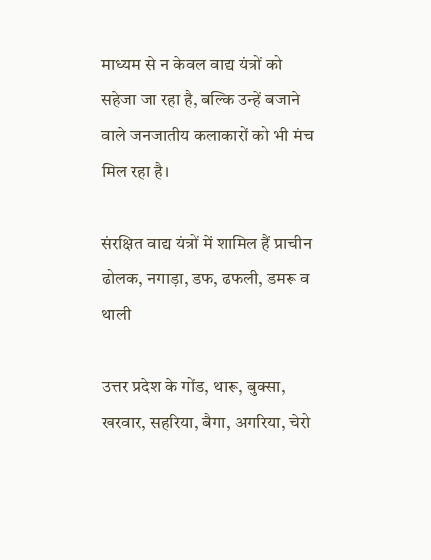माध्यम से न केवल वाद्य यंत्रों को सहेजा जा रहा है, बल्कि उन्हें बजाने वाले जनजातीय कलाकारों को भी मंच मिल रहा है।

संरक्षित वाद्य यंत्रों में शामिल हैं प्राचीन ढोलक, नगाड़ा, डफ, ढफली, डमरू व थाली

उत्तर प्रदेश के गोंड, थारू, बुक्सा, खरवार, सहरिया, बैगा, अगरिया, चेरो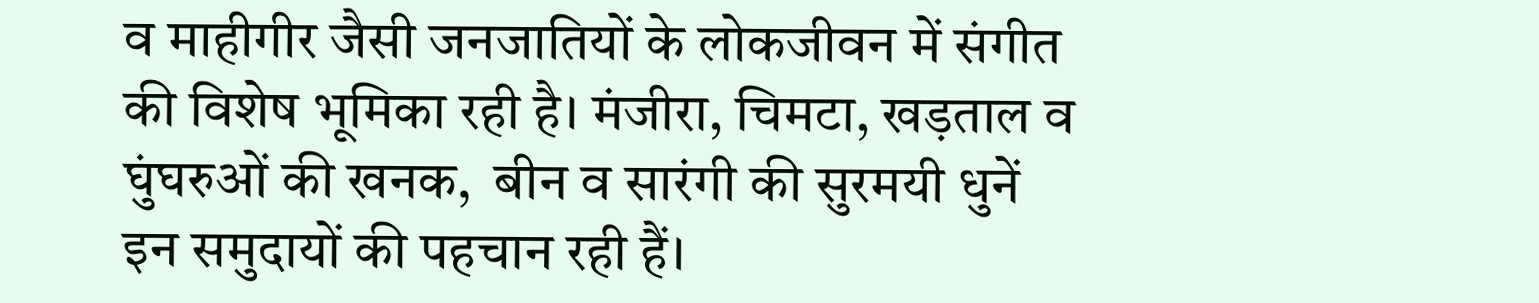व माहीगीर जैसी जनजातियों के लोकजीवन में संगीत की विशेष भूमिका रही है। मंजीरा, चिमटा, खड़ताल व घुंघरुओं की खनक,  बीन व सारंगी की सुरमयी धुनें इन समुदायों की पहचान रही हैं।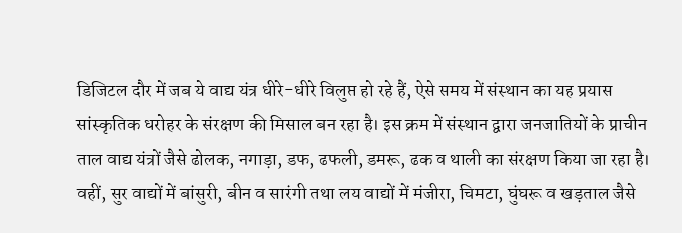डिजिटल दौर में जब ये वाद्य यंत्र धीरे-धीरे विलुप्त हो रहे हैं, ऐसे समय में संस्थान का यह प्रयास सांस्कृतिक धरोहर के संरक्षण की मिसाल बन रहा है। इस क्रम में संस्थान द्वारा जनजातियों के प्राचीन ताल वाद्य यंत्रों जैसे ढोलक, नगाड़ा, डफ, ढफली, डमरू, ढक व थाली का संरक्षण किया जा रहा है। वहीं, सुर वाद्यों में बांसुरी, बीन व सारंगी तथा लय वाद्यों में मंजीरा, चिमटा, घुंघरू व खड़ताल जैसे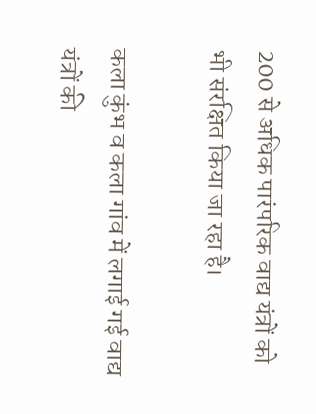200 से अधिक पारंपरिक वाद्य यंत्रों को भी संरक्षित किया जा रहा है।

कला कुंभ व कला गांव में लगाई गई वाद्य यंत्रों की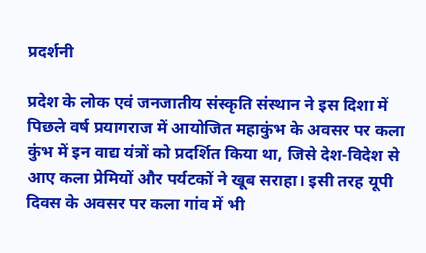प्रदर्शनी

प्रदेश के लोक एवं जनजातीय संस्कृति संस्थान ने इस दिशा में पिछले वर्ष प्रयागराज में आयोजित महाकुंभ के अवसर पर कला कुंभ में इन वाद्य यंत्रों को प्रदर्शित किया था, जिसे देश-विदेश से आए कला प्रेमियों और पर्यटकों ने खूब सराहा। इसी तरह यूपी दिवस के अवसर पर कला गांव में भी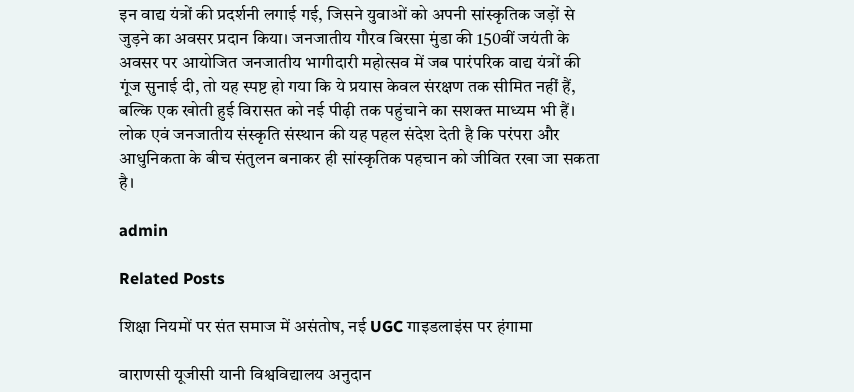इन वाद्य यंत्रों की प्रदर्शनी लगाई गई, जिसने युवाओं को अपनी सांस्कृतिक जड़ों से जुड़ने का अवसर प्रदान किया। जनजातीय गौरव बिरसा मुंडा की 150वीं जयंती के अवसर पर आयोजित जनजातीय भागीदारी महोत्सव में जब पारंपरिक वाद्य यंत्रों की गूंज सुनाई दी, तो यह स्पष्ट हो गया कि ये प्रयास केवल संरक्षण तक सीमित नहीं हैं, बल्कि एक खोती हुई विरासत को नई पीढ़ी तक पहुंचाने का सशक्त माध्यम भी हैं। लोक एवं जनजातीय संस्कृति संस्थान की यह पहल संदेश देती है कि परंपरा और आधुनिकता के बीच संतुलन बनाकर ही सांस्कृतिक पहचान को जीवित रखा जा सकता है।

admin

Related Posts

शिक्षा नियमों पर संत समाज में असंतोष, नई UGC गाइडलाइंस पर हंगामा

वाराणसी यूजीसी यानी विश्वविद्यालय अनुदान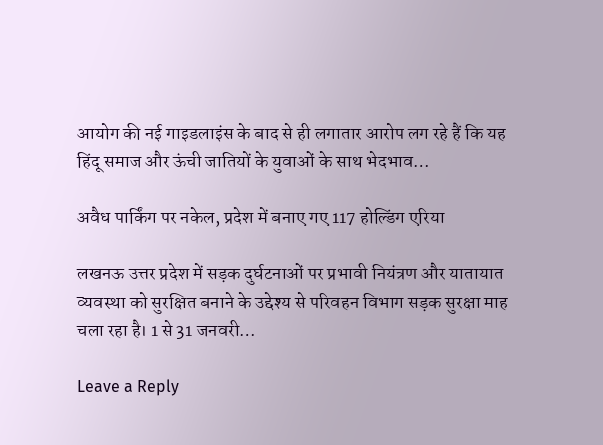आयोग की नई गाइडलाइंस के बाद से ही लगातार आरोप लग रहे हैं कि यह हिंदू समाज और ऊंची जातियों के युवाओं के साथ भेदभाव…

अवैध पार्किंग पर नकेल, प्रदेश में बनाए गए 117 होल्डिंग एरिया

लखनऊ उत्तर प्रदेश में सड़क दुर्घटनाओं पर प्रभावी नियंत्रण और यातायात व्यवस्था को सुरक्षित बनाने के उद्देश्य से परिवहन विभाग सड़क सुरक्षा माह चला रहा है। 1 से 31 जनवरी…

Leave a Reply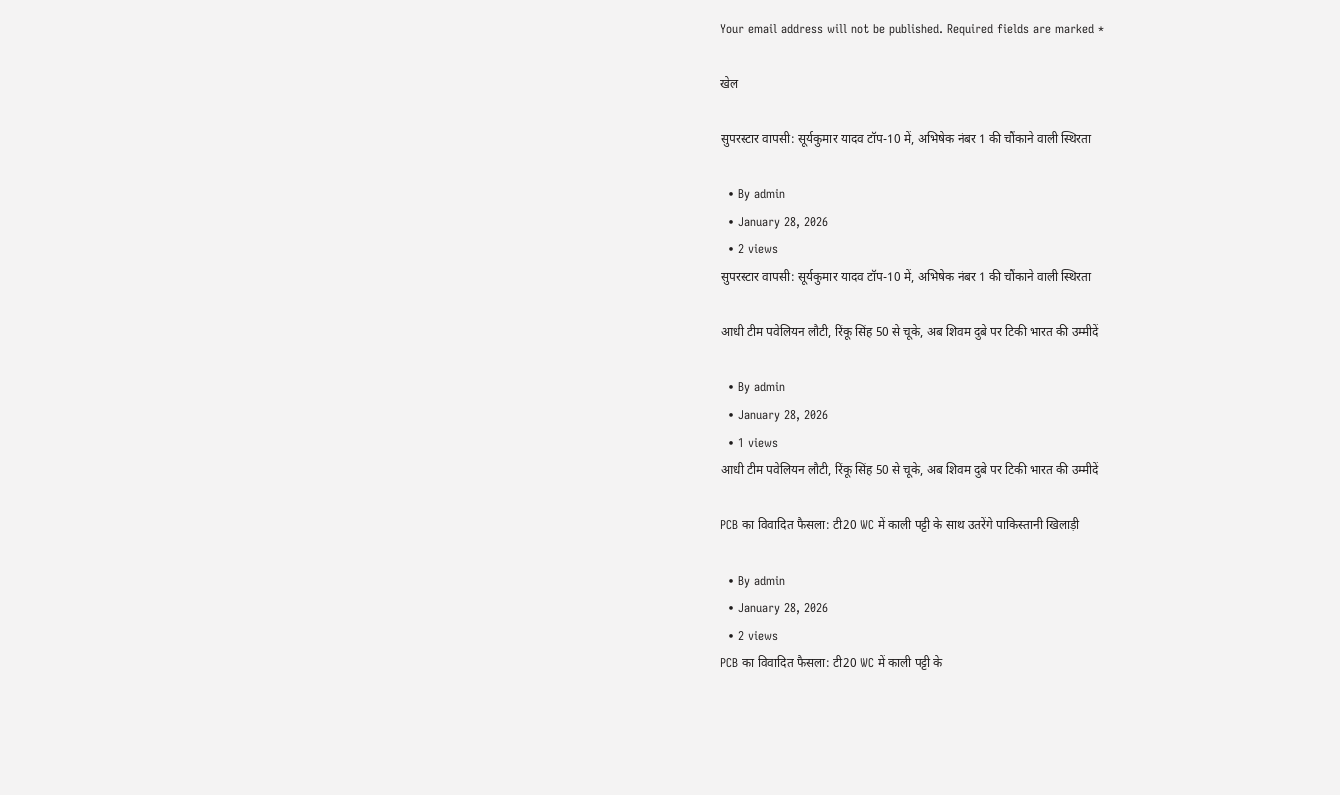Your email address will not be published. Required fields are marked *

खेल

सुपरस्टार वापसी: सूर्यकुमार यादव टॉप-10 में, अभिषेक नंबर 1 की चौंकाने वाली स्थिरता

  • By admin
  • January 28, 2026
  • 2 views
सुपरस्टार वापसी: सूर्यकुमार यादव टॉप-10 में, अभिषेक नंबर 1 की चौंकाने वाली स्थिरता

आधी टीम पवेलियन लौटी, रिंकू सिंह 50 से चूके, अब शिवम दुबे पर टिकी भारत की उम्मीदें

  • By admin
  • January 28, 2026
  • 1 views
आधी टीम पवेलियन लौटी, रिंकू सिंह 50 से चूके, अब शिवम दुबे पर टिकी भारत की उम्मीदें

PCB का विवादित फैसला: टी20 WC में काली पट्टी के साथ उतरेंगे पाकिस्तानी खिलाड़ी

  • By admin
  • January 28, 2026
  • 2 views
PCB का विवादित फैसला: टी20 WC में काली पट्टी के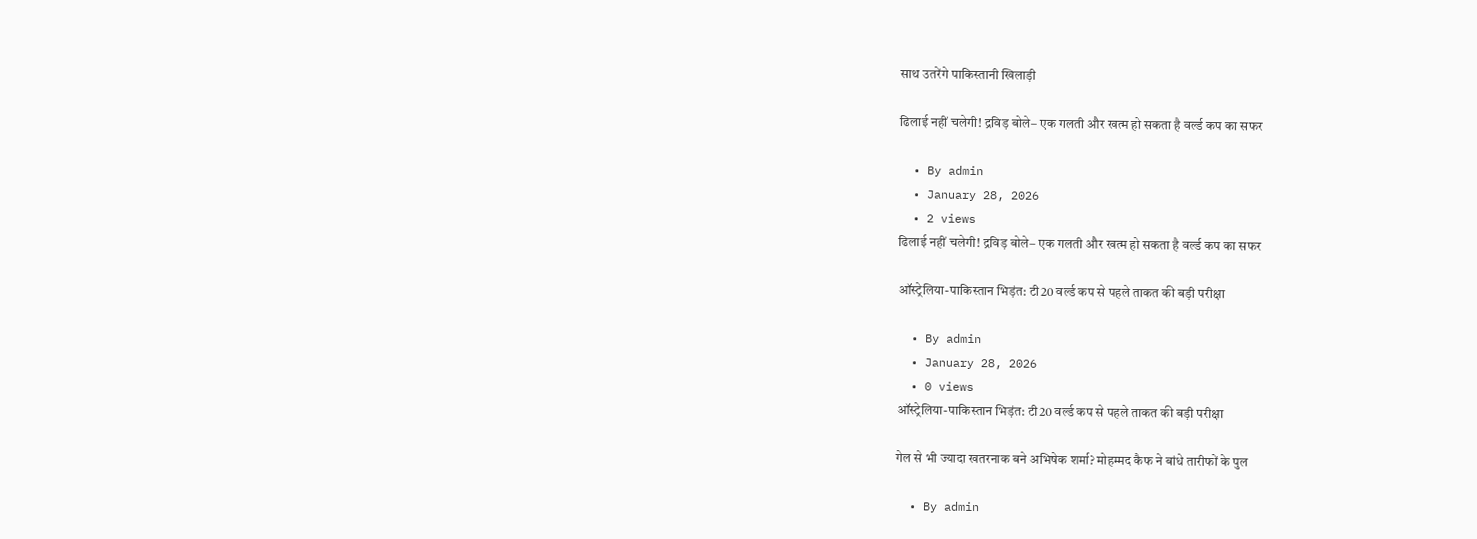साथ उतरेंगे पाकिस्तानी खिलाड़ी

ढिलाई नहीं चलेगी! द्रविड़ बोले– एक गलती और खत्म हो सकता है वर्ल्ड कप का सफर

  • By admin
  • January 28, 2026
  • 2 views
ढिलाई नहीं चलेगी! द्रविड़ बोले– एक गलती और खत्म हो सकता है वर्ल्ड कप का सफर

ऑस्ट्रेलिया-पाकिस्तान भिड़ंत: टी20 वर्ल्ड कप से पहले ताकत की बड़ी परीक्षा

  • By admin
  • January 28, 2026
  • 0 views
ऑस्ट्रेलिया-पाकिस्तान भिड़ंत: टी20 वर्ल्ड कप से पहले ताकत की बड़ी परीक्षा

गेल से भी ज्यादा खतरनाक बने अभिषेक शर्मा? मोहम्मद कैफ ने बांधे तारीफों के पुल

  • By admin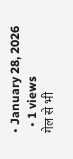• January 28, 2026
  • 1 views
गेल से भी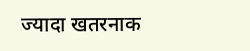ज्यादा खतरनाक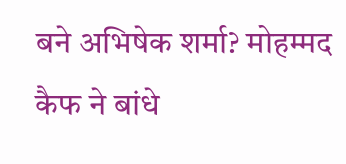बने अभिषेक शर्मा? मोहम्मद कैफ ने बांधे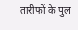तारीफों के पुल